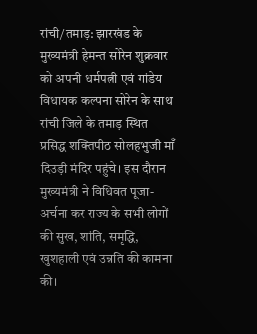रांची/तमाड़: झारखंड के मुख्यमंत्री हेमन्त सोरेन शुक्रवार को अपनी धर्मपत्नी एवं गांडेय विधायक कल्पना सोरेन के साथ रांची जिले के तमाड़ स्थित प्रसिद्ध शक्तिपीठ सोलहभुजी माँ दिउड़ी मंदिर पहुंचे। इस दौरान मुख्यमंत्री ने विधिवत पूजा-अर्चना कर राज्य के सभी लोगों की सुख, शांति, समृद्धि, खुशहाली एवं उन्नति की कामना की।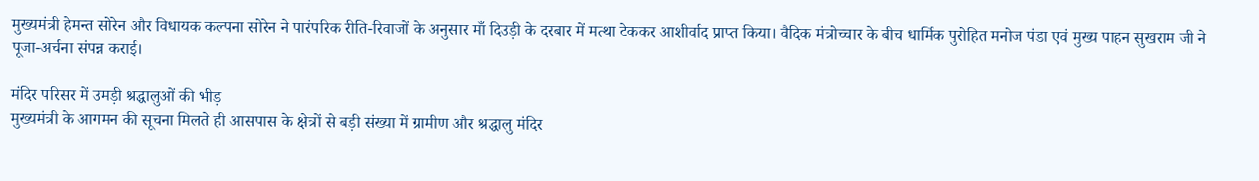मुख्यमंत्री हेमन्त सोरेन और विधायक कल्पना सोरेन ने पारंपरिक रीति-रिवाजों के अनुसार माँ दिउड़ी के दरबार में मत्था टेककर आशीर्वाद प्राप्त किया। वैदिक मंत्रोच्चार के बीच धार्मिक पुरोहित मनोज पंडा एवं मुख्य पाहन सुखराम जी ने पूजा-अर्चना संपन्न कराई।

मंदिर परिसर में उमड़ी श्रद्धालुओं की भीड़
मुख्यमंत्री के आगमन की सूचना मिलते ही आसपास के क्षेत्रों से बड़ी संख्या में ग्रामीण और श्रद्धालु मंदिर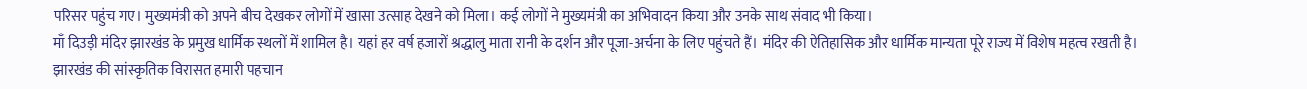परिसर पहुंच गए। मुख्यमंत्री को अपने बीच देखकर लोगों में खासा उत्साह देखने को मिला। कई लोगों ने मुख्यमंत्री का अभिवादन किया और उनके साथ संवाद भी किया।
माँ दिउड़ी मंदिर झारखंड के प्रमुख धार्मिक स्थलों में शामिल है। यहां हर वर्ष हजारों श्रद्धालु माता रानी के दर्शन और पूजा-अर्चना के लिए पहुंचते हैं। मंदिर की ऐतिहासिक और धार्मिक मान्यता पूरे राज्य में विशेष महत्व रखती है।
झारखंड की सांस्कृतिक विरासत हमारी पहचान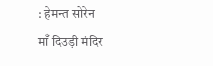: हेमन्त सोरेन
माँ दिउड़ी मंदिर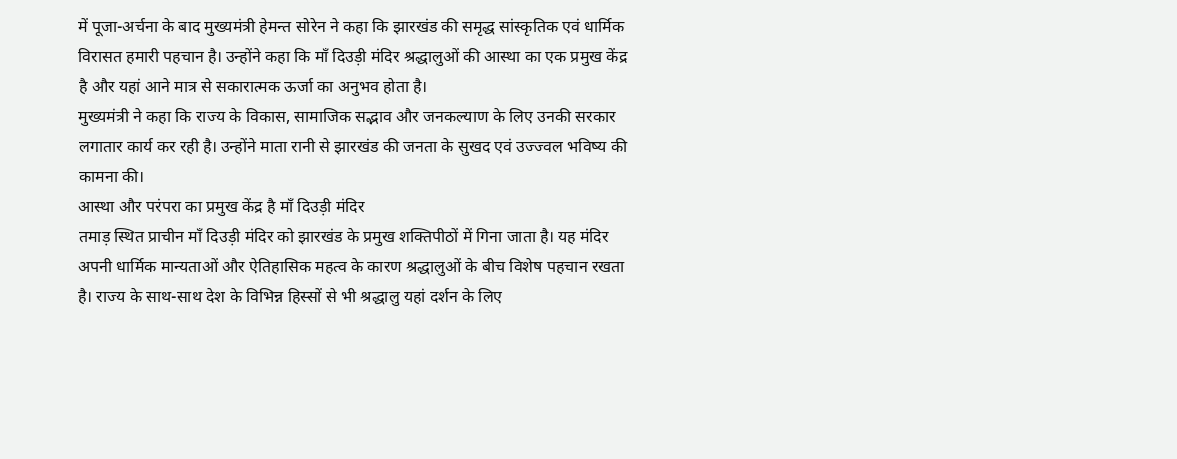में पूजा-अर्चना के बाद मुख्यमंत्री हेमन्त सोरेन ने कहा कि झारखंड की समृद्ध सांस्कृतिक एवं धार्मिक विरासत हमारी पहचान है। उन्होंने कहा कि माँ दिउड़ी मंदिर श्रद्धालुओं की आस्था का एक प्रमुख केंद्र है और यहां आने मात्र से सकारात्मक ऊर्जा का अनुभव होता है।
मुख्यमंत्री ने कहा कि राज्य के विकास, सामाजिक सद्भाव और जनकल्याण के लिए उनकी सरकार लगातार कार्य कर रही है। उन्होंने माता रानी से झारखंड की जनता के सुखद एवं उज्ज्वल भविष्य की कामना की।
आस्था और परंपरा का प्रमुख केंद्र है माँ दिउड़ी मंदिर
तमाड़ स्थित प्राचीन माँ दिउड़ी मंदिर को झारखंड के प्रमुख शक्तिपीठों में गिना जाता है। यह मंदिर अपनी धार्मिक मान्यताओं और ऐतिहासिक महत्व के कारण श्रद्धालुओं के बीच विशेष पहचान रखता है। राज्य के साथ-साथ देश के विभिन्न हिस्सों से भी श्रद्धालु यहां दर्शन के लिए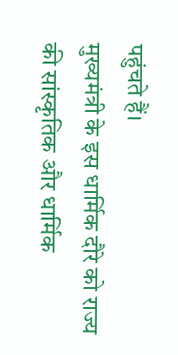पहुंचते हैं।
मुख्यमंत्री के इस धार्मिक दौरे को राज्य की सांस्कृतिक और धार्मिक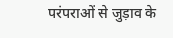परंपराओं से जुड़ाव के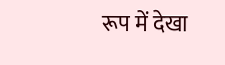रूप में देखा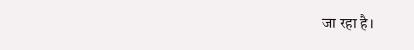जा रहा है।